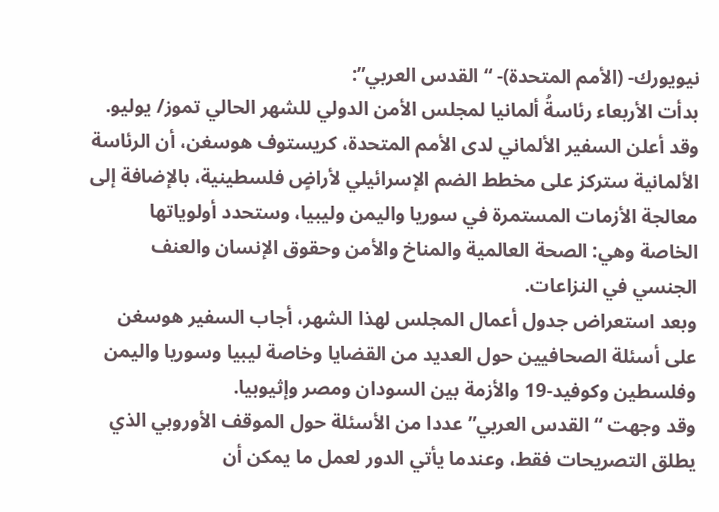نيويورك- (الأمم المتحدة)- “القدس العربي”:
بدأت الأربعاء رئاسةُ ألمانيا لمجلس الأمن الدولي للشهر الحالي تموز/ يوليو. وقد أعلن السفير الألماني لدى الأمم المتحدة، كريستوف هوسغن، أن الرئاسة الألمانية ستركز على مخطط الضم الإسرائيلي لأراضٍ فلسطينية، بالإضافة إلى معالجة الأزمات المستمرة في سوريا واليمن وليبيا، وستحدد أولوياتها الخاصة وهي: الصحة العالمية والمناخ والأمن وحقوق الإنسان والعنف الجنسي في النزاعات.
وبعد استعراض جدول أعمال المجلس لهذا الشهر، أجاب السفير هوسغن على أسئلة الصحافيين حول العديد من القضايا وخاصة ليبيا وسوريا واليمن وفلسطين وكوفيد-19 والأزمة بين السودان ومصر وإثيوبيا.
وقد وجهت “القدس العربي” عددا من الأسئلة حول الموقف الأوروبي الذي يطلق التصريحات فقط، وعندما يأتي الدور لعمل ما يمكن أن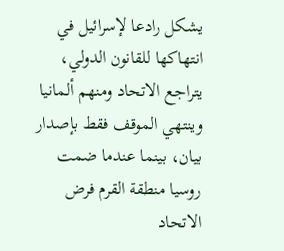يشكل رادعا لإسرائيل في انتهاكها للقانون الدولي، يتراجع الاتحاد ومنهم ألمانيا وينتهي الموقف فقط بإصدار بيان، بينما عندما ضمت روسيا منطقة القرم فرض الاتحاد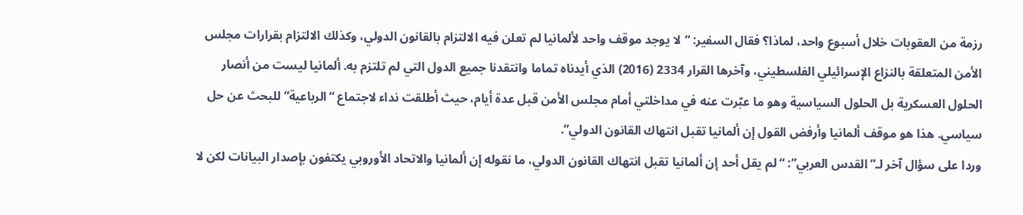رزمة من العقوبات خلال أسبوع واحد، لماذا؟ فقال السفير: “لا يوجد موقف واحد لألمانيا لم تعلن فيه الالتزام بالقانون الدولي، وكذلك الالتزام بقرارات مجلس الأمن المتعلقة بالنزاع الإسرائيلي الفلسطيني، وآخرها القرار 2334 (2016) الذي أيدناه تماما وانتقدنا جميع الدول التي لم تلتزم به. ألمانيا ليست من أنصار الحلول العسكرية بل الحلول السياسية وهو ما عبّرت عنه في مداخلتي أمام مجلس الأمن قبل عدة أيام، حيث أطلقت نداء لاجتماع “الرباعية” للبحث عن حل سياسي. هذا هو موقف ألمانيا وأرفض القول إن ألمانيا تقبل انتهاك القانون الدولي”.
وردا على سؤال آخر لـ”القدس العربي”: “لم يقل أحد إن ألمانيا تقبل انتهاك القانون الدولي، ما نقوله إن ألمانيا والاتحاد الأوروبي يكتفون بإصدار البيانات لكن لا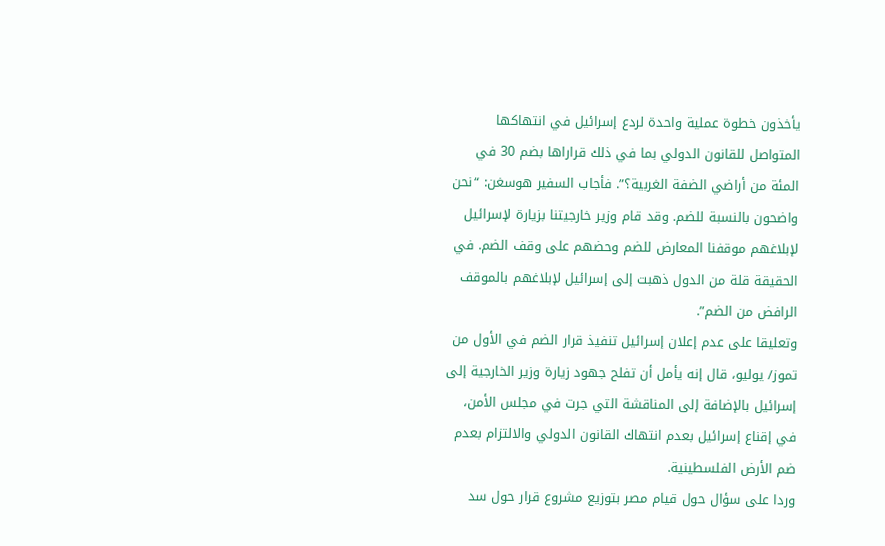يأخذون خطوة عملية واحدة لردع إسرائيل في انتهاكها المتواصل للقانون الدولي بما في ذلك قراراها بضم 30 في المئة من أراضي الضفة الغربية؟”. فأجاب السفير هوسغن: “نحن واضحون بالنسبة للضم. وقد قام وزير خارجيتنا بزيارة لإسرائيل لإبلاغهم موقفنا المعارض للضم وحضهم على وقف الضم. في الحقيقة قلة من الدول ذهبت إلى إسرائيل لإبلاغهم بالموقف الرافض من الضم”.
وتعليقا على عدم إعلان إسرائيل تنفيذ قرار الضم في الأول من تموز/ يوليو، قال إنه يأمل أن تفلح جهود زيارة وزير الخارجية إلى إسرائيل بالإضافة إلى المناقشة التي جرت في مجلس الأمن، في إقناع إسرائيل بعدم انتهاك القانون الدولي والالتزام بعدم ضم الأرض الفلسطينية.
وردا على سؤال حول قيام مصر بتوزيع مشروع قرار حول سد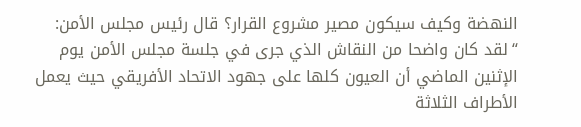النهضة وكيف سيكون مصير مشروع القرار؟ قال رئيس مجلس الأمن: “لقد كان واضحا من النقاش الذي جرى في جلسة مجلس الأمن يوم الإثنين الماضي أن العيون كلها على جهود الاتحاد الأفريقي حيث يعمل الأطراف الثلاثة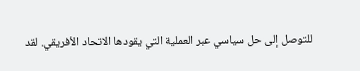للتوصل إلى حل سياسي عبر العملية التي يقودها الاتحاد الأفريقي. لقد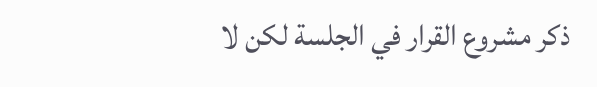ذكر مشروع القرار في الجلسة لكن لا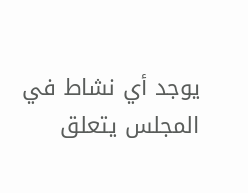يوجد أي نشاط في المجلس يتعلق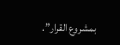بمشروع القرار”.